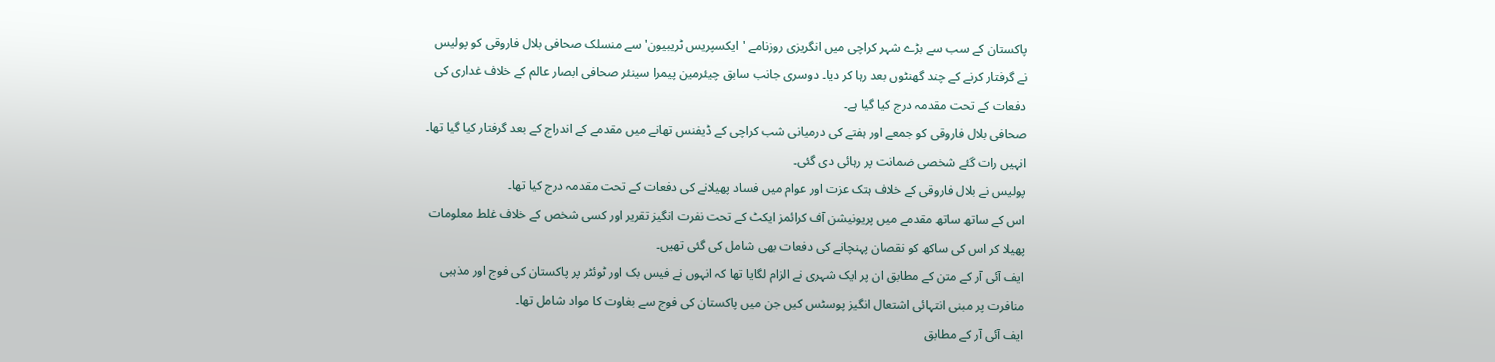پاکستان کے سب سے بڑے شہر کراچی میں انگریزی روزنامے 'ایکسپریس ٹریبیون' سے منسلک صحافی بلال فاروقی کو پولیس نے گرفتار کرنے کے چند گھنٹوں بعد رہا کر دیا۔ دوسری جانب سابق چیئرمین پیمرا سینئر صحافی ابصار عالم کے خلاف غداری کی دفعات کے تحت مقدمہ درج کیا گیا ہے۔
صحافی بلال فاروقی کو جمعے اور ہفتے کی درمیانی شب کراچی کے ڈیفنس تھانے میں مقدمے کے اندراج کے بعد گرفتار کیا گیا تھا۔ انہیں رات گئے شخصی ضمانت پر رہائی دی گئی۔
پولیس نے بلال فاروقی کے خلاف ہتک عزت اور عوام میں فساد پھیلانے کی دفعات کے تحت مقدمہ درج کیا تھا۔
اس کے ساتھ ساتھ مقدمے میں پریونیشن آف کرائمز ایکٹ کے تحت نفرت انگیز تقریر اور کسی شخص کے خلاف غلط معلومات پھیلا کر اس کی ساکھ کو نقصان پہنچانے کی دفعات بھی شامل کی گئی تھیں۔
ایف آئی آر کے متن کے مطابق ان پر ایک شہری نے الزام لگایا تھا کہ انہوں نے فیس بک اور ٹوئٹر پر پاکستان کی فوج اور مذہبی منافرت پر مبنی انتہائی اشتعال انگیز پوسٹس کیں جن میں پاکستان کی فوج سے بغاوت کا مواد شامل تھا۔
ایف آئی آر کے مطابق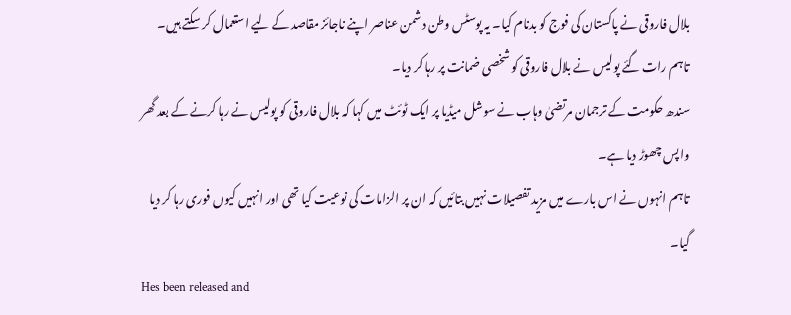بلال فاروقی نے پاکستان کی فوج کو بدنام کیا۔ یہ پوسٹس وطن دشمن عناصر اپنے ناجائز مقاصد کے لیے استعمال کر سکتے ہیں۔
تاہم رات گئے پولیس نے بلال فاروقی کو شخصی ضمانت پر رہا کر دیا۔
سندھ حکومت کے ترجمان مرتضیٰ وہاب نے سوشل میڈیا پر ایک ٹوئٹ میں کہا کہ بلال فاروقی کو پولیس نے رہا کرنے کے بعد گھر واپس چھوڑ دیا ہے۔
تاہم انہوں نے اس بارے میں مزید تفصیلات نہیں بتائیں کہ ان پر الزامات کی نوعیت کیا تھی اور انہیں کیوں فوری رہا کر دیا گیا۔
Hes been released and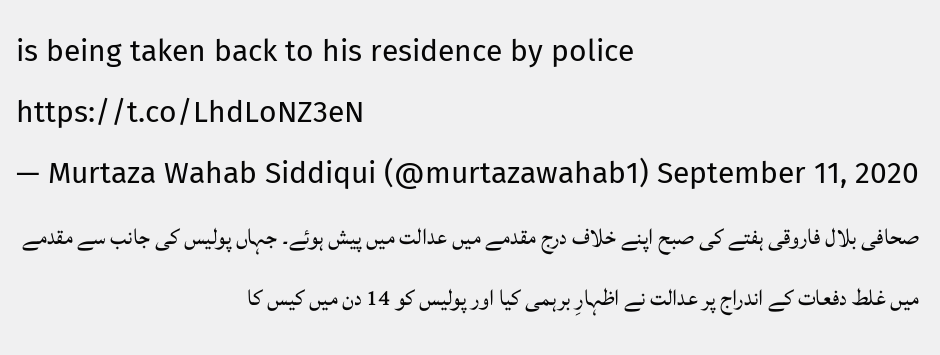is being taken back to his residence by police https://t.co/LhdLoNZ3eN
— Murtaza Wahab Siddiqui (@murtazawahab1) September 11, 2020
صحافی بلال فاروقی ہفتے کی صبح اپنے خلاف درج مقدمے میں عدالت میں پیش ہوئے۔ جہاں پولیس کی جانب سے مقدمے میں غلط دفعات کے اندراج پر عدالت نے اظہارِ برہمی کیا اور پولیس کو 14 دن میں کیس کا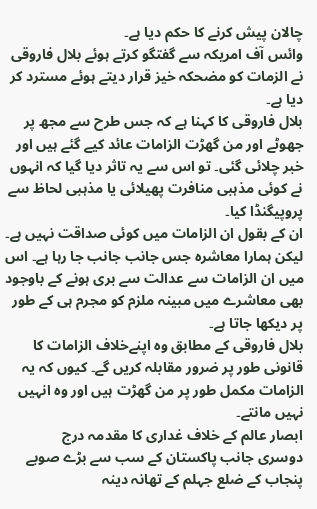چالان پیش کرنے کا حکم دیا ہے۔
وائس آف امریکہ سے گفتگو کرتے ہوئے بلال فاروقی نے الزمات کو مضحکہ خیز قرار دیتے ہوئے مسترد کر دیا ہے۔
بلال فاروقی کا کہنا ہے کہ جس طرح سے مجھ پر جھوٹے اور من گھڑت الزامات عائد کیے گئے ہیں اور خبر چلائی گئی۔ تو اس سے یہ تاثر دیا گیا کہ انہوں نے کوئی مذہبی منافرت پھیلائی یا مذہبی لحاظ سے پروپیگنڈا کیا۔
ان کے بقول ان الزامات میں کوئی صداقت نہیں ہے۔ لیکن ہمارا معاشرہ جس جانب جانب جا رہا ہے۔ اس میں ان الزامات سے عدالت سے بری ہونے کے باوجود بھی معاشرے میں مبینہ ملزم کو مجرم ہی کے طور پر دیکھا جاتا ہے۔
بلال فاروقی کے مطابق وہ اپنےخلاف الزامات کا قانونی طور پر ضرور مقابلہ کریں گے۔ کیوں کہ یہ الزامات مکمل طور پر من گھڑت ہیں اور وہ انہیں نہیں مانتے۔
ابصار عالم کے خلاف غداری کا مقدمہ درج
دوسری جانب پاکستان کے سب سے بڑے صوبے پنجاب کے ضلع جہلم کے تھانہ دینہ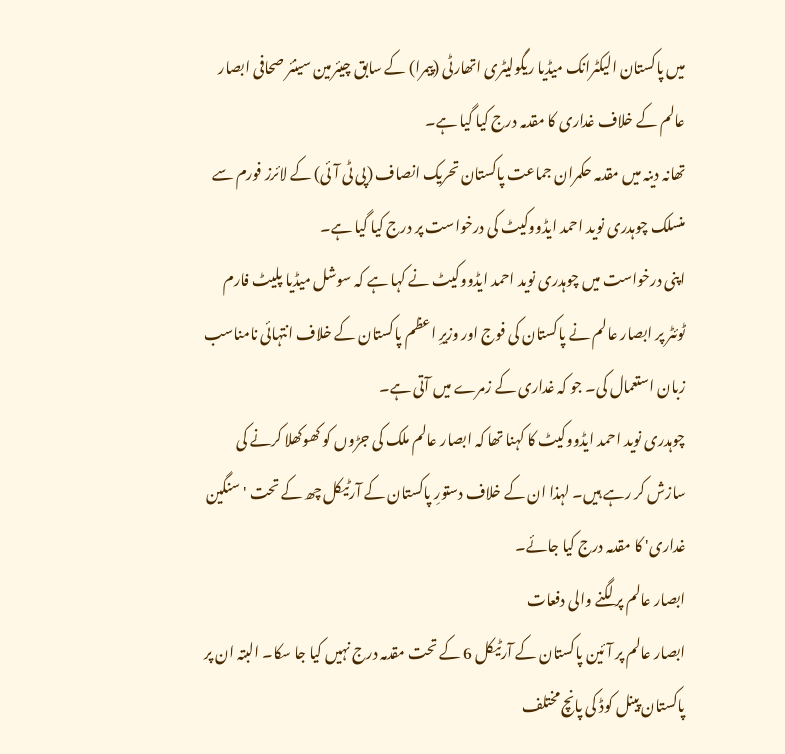میں پاکستان الیکٹرانک میڈیا ریگولیٹری اتھارٹی (پیمرا) کے سابق چیئرمین سینئر صحافی ابصار عالم کے خلاف غداری کا مقدمہ درج کیا گیا ہے۔
تھانہ دینہ میں مقدمہ حکمران جماعت پاکستان تحریک انصاف (پی ٹی آئی) کے لائرز فورم سے منسلک چوہدری نوید احمد ایڈووکیٹ کی درخواست پر درج کیا گیا ہے۔
اپنی درخواست میں چوہدری نوید احمد ایڈووکیٹ نے کہا ہے کہ سوشل میڈیا پلیٹ فارم ٹوئٹر پر ابصار عالم نے پاکستان کی فوج اور وزیرِ اعظم پاکستان کے خلاف انتہائی نامناسب زبان استعمال کی۔ جو کہ غداری کے زمرے میں آتی ہے۔
چوہدری نوید احمد ایڈووکیٹ کا کہنا تھا کہ ابصار عالم ملک کی جڑوں کو کھوکھلا کرنے کی سازش کر رہے ہیں۔ لہذا ان کے خلاف دستورِ پاکستان کے آرٹیکل چھ کے تحت 'سنگین غداری' کا مقدمہ درج کیا جائے۔
ابصار عالم پر لگنے والی دفعات
ابصار عالم پر آئین پاکستان کے آرٹیکل 6 کے تحت مقدمہ درج نہیں کیا جا سکا۔ البتہ ان پر پاکستان پینل کوڈ کی پانچ مختلف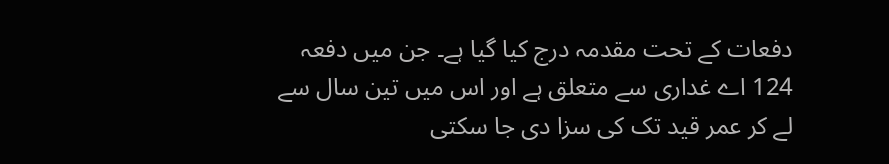دفعات کے تحت مقدمہ درج کیا گیا ہے۔ جن میں دفعہ 124 اے غداری سے متعلق ہے اور اس میں تین سال سے لے کر عمر قید تک کی سزا دی جا سکتی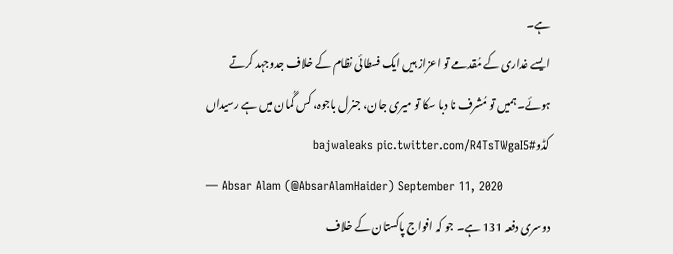ہے۔
ایسے غداری کے مُقدمے تو اعزاز ہیں ایک فسطائی نظام کے خلاف جدوجہد کرتے ہوئے۔ہمیں تو مُشرف نا دبا سکا تو میری جان، جنرل باجوہ، کس گُمان میں ہے رسیداں کڈو#bajwaleaks pic.twitter.com/R4TsTWgaI5
— Absar Alam (@AbsarAlamHaider) September 11, 2020
دوسری دفعہ 131 ہے۔ جو کہ افواج پاکستان کے خلاف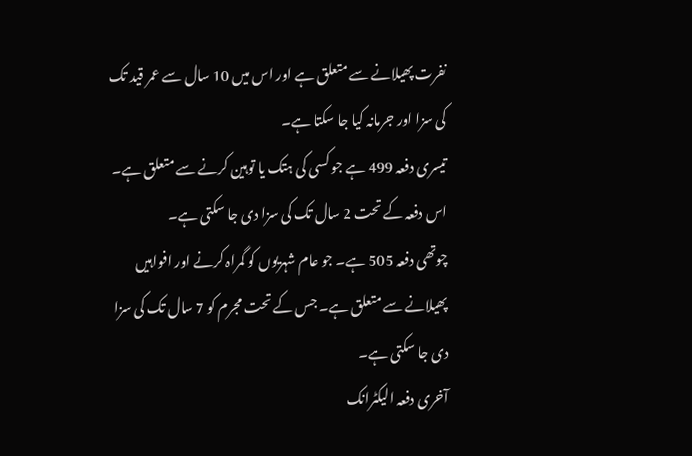نفرت پھیلانے سے متعلق ہے اور اس میں 10 سال سے عمر قید تک کی سزا اور جرمانہ کیا جا سکتا ہے۔
تیسری دفعہ 499 ہے جو کسی کی ہتک یا توہین کرنے سے متعلق ہے۔ اس دفعہ کے تحت 2 سال تک کی سزا دی جا سکتی ہے۔
چوتھی دفعہ 505 ہے۔ جو عام شہریوں کو گمراہ کرنے اور افواہیں پھیلانے سے متعلق ہے۔ جس کے تحت مجرم کو 7 سال تک کی سزا دی جا سکتی ہے۔
آخری دفعہ الیکٹرانک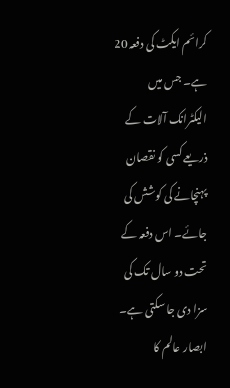کرائم ایکٹ کی دفعہ 20 ہے۔ جس میں الیکٹرانک آلات کے ذریعے کسی کو نقصان پہنچانے کی کوشش کی جائے۔ اس دفعہ کے تحت دو سال تک کی سزا دی جا سکتی ہے۔
ابصار عالم کا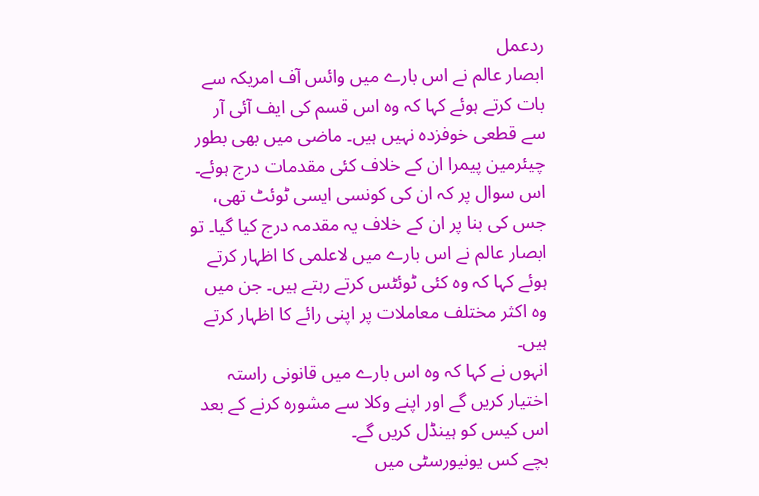ردعمل
ابصار عالم نے اس بارے میں وائس آف امریکہ سے بات کرتے ہوئے کہا کہ وہ اس قسم کی ایف آئی آر سے قطعی خوفزدہ نہیں ہیں۔ ماضی میں بھی بطور چیئرمین پیمرا ان کے خلاف کئی مقدمات درج ہوئے۔
اس سوال پر کہ ان کی کونسی ایسی ٹوئٹ تھی، جس کی بنا پر ان کے خلاف یہ مقدمہ درج کیا گیا۔ تو ابصار عالم نے اس بارے میں لاعلمی کا اظہار کرتے ہوئے کہا کہ وہ کئی ٹوئٹس کرتے رہتے ہیں۔ جن میں وہ اکثر مختلف معاملات پر اپنی رائے کا اظہار کرتے ہیں۔
انہوں نے کہا کہ وہ اس بارے میں قانونی راستہ اختیار کریں گے اور اپنے وکلا سے مشورہ کرنے کے بعد اس کیس کو ہینڈل کریں گے۔
بچے کس یونیورسٹی میں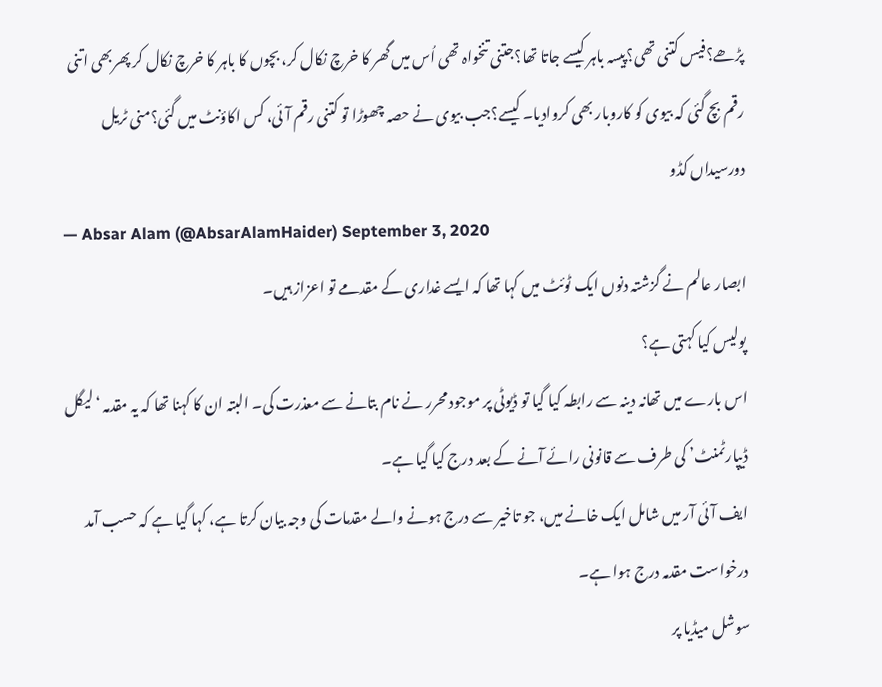پڑھے؟فیس کتنی تھی؟پیسہ باہر کیسے جاتا تھا؟جتنی تنخواہ تھی اُس میں گھر کا خرچ نکال کر، بچوں کا باہر کا خرچ نکال کر پھربھی اتنی رقم بچ گئی کہ بیوی کو کاروبار بھی کروادیا۔ کیسے؟جب بیوی نے حصہ چھوڑا تو کتنی رقم آئی، کس اکاؤنٹ میں گئی؟منی ٹریل دورسیداں کڈو
— Absar Alam (@AbsarAlamHaider) September 3, 2020
ابصار عالم نے گزشتہ دنوں ایک ٹوئٹ میں کہا تھا کہ ایسے غداری کے مقدمے تو اعزاز ہیں۔
پولیس کیا کہتی ہے؟
اس بارے میں تھانہ دینہ سے رابطہ کیا گیا تو ڈیوٹی پر موجود محرر نے نام بتانے سے معذرت کی۔ البتہ ان کا کہنا تھا کہ یہ مقدمہ ‘لیگل ڈیپارٹمنٹ’ کی طرف سے قانونی رائے آنے کے بعد درج کیا گیا ہے۔
ایف آئی آر میں شامل ایک خانے میں، جو تاخیر سے درج ہونے والے مقدمات کی وجہ بیان کرتا ہے، کہا گیا ہے کہ حسب آمد درخواست مقدمہ درج ہوا ہے۔
سوشل میڈیا پر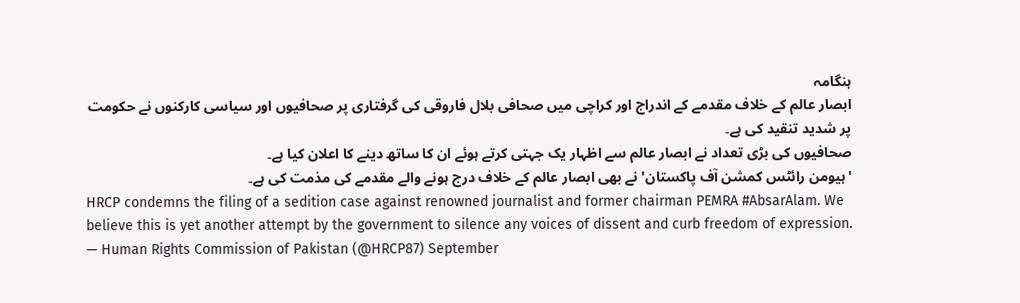ہنگامہ
ابصار عالم کے خلاف مقدمے کے اندراج اور کراچی میں صحافی بلال فاروقی کی گرفتاری پر صحافیوں اور سیاسی کارکنوں نے حکومت پر شدید تنقید کی ہے۔
صحافیوں کی بڑی تعداد نے ابصار عالم سے اظہار یک جہتی کرتے ہوئے ان کا ساتھ دینے کا اعلان کیا ہے۔
'ہیومن رائٹس کمشن آف پاکستان' نے بھی ابصار عالم کے خلاف درج ہونے والے مقدمے کی مذمت کی ہے۔
HRCP condemns the filing of a sedition case against renowned journalist and former chairman PEMRA #AbsarAlam. We believe this is yet another attempt by the government to silence any voices of dissent and curb freedom of expression.
— Human Rights Commission of Pakistan (@HRCP87) September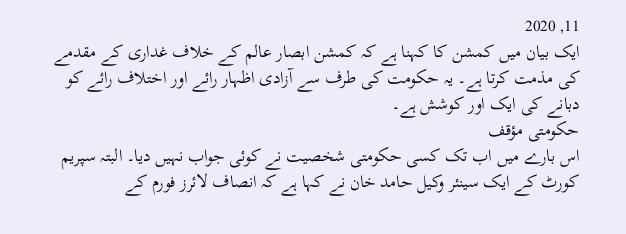11, 2020
ایک بیان میں کمشن کا کہنا ہے کہ کمشن ابصار عالم کے خلاف غداری کے مقدمے کی مذمت کرتا ہے۔ یہ حکومت کی طرف سے آزادی اظہار رائے اور اختلاف رائے کو دبانے کی ایک اور کوشش ہے۔
حکومتی مؤقف
اس بارے میں اب تک کسی حکومتی شخصیت نے کوئی جواب نہیں دیا۔ البتہ سپریم کورٹ کے ایک سینئر وکیل حامد خان نے کہا ہے کہ انصاف لائرز فورم کے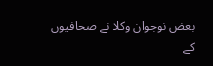بعض نوجوان وکلا نے صحافیوں کے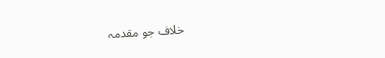خلاف جو مقدمہ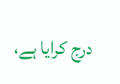درج کرایا ہے،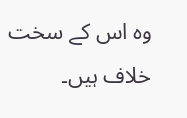وہ اس کے سخت خلاف ہیں۔